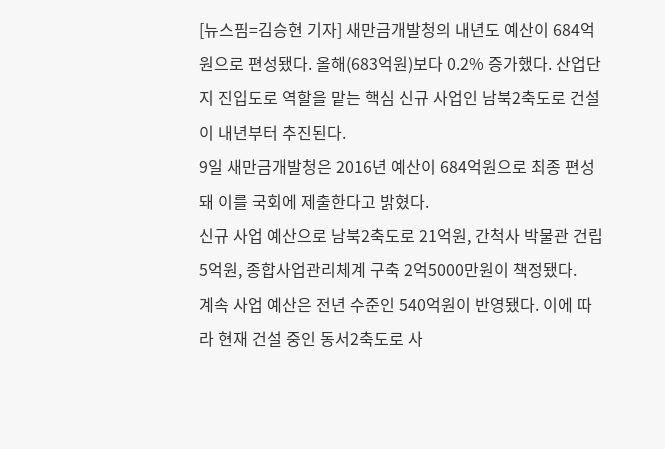[뉴스핌=김승현 기자] 새만금개발청의 내년도 예산이 684억원으로 편성됐다. 올해(683억원)보다 0.2% 증가했다. 산업단지 진입도로 역할을 맡는 핵심 신규 사업인 남북2축도로 건설이 내년부터 추진된다.
9일 새만금개발청은 2016년 예산이 684억원으로 최종 편성돼 이를 국회에 제출한다고 밝혔다.
신규 사업 예산으로 남북2축도로 21억원, 간척사 박물관 건립 5억원, 종합사업관리체계 구축 2억5000만원이 책정됐다.
계속 사업 예산은 전년 수준인 540억원이 반영됐다. 이에 따라 현재 건설 중인 동서2축도로 사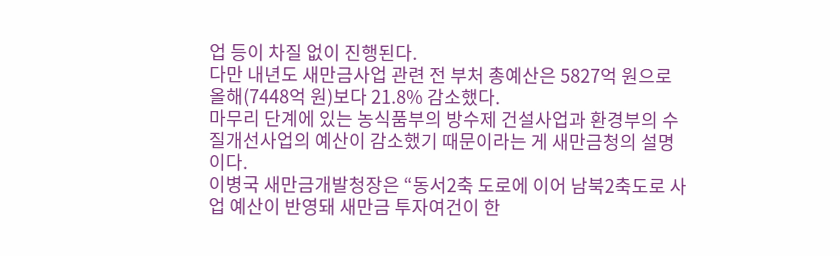업 등이 차질 없이 진행된다.
다만 내년도 새만금사업 관련 전 부처 총예산은 5827억 원으로 올해(7448억 원)보다 21.8% 감소했다.
마무리 단계에 있는 농식품부의 방수제 건설사업과 환경부의 수질개선사업의 예산이 감소했기 때문이라는 게 새만금청의 설명이다.
이병국 새만금개발청장은 “동서2축 도로에 이어 남북2축도로 사업 예산이 반영돼 새만금 투자여건이 한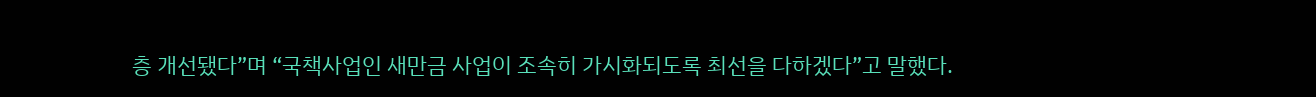층 개선됐다”며 “국책사업인 새만금 사업이 조속히 가시화되도록 최선을 다하겠다”고 말했다.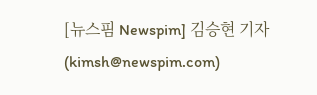[뉴스핌 Newspim] 김승현 기자 (kimsh@newspim.com)